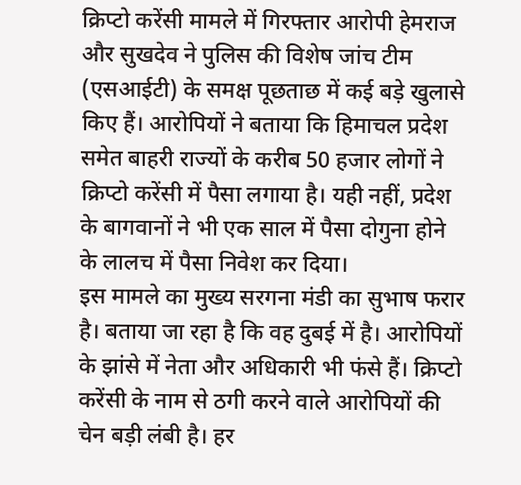क्रिप्टो करेंसी मामले में गिरफ्तार आरोपी हेमराज और सुखदेव ने पुलिस की विशेष जांच टीम (एसआईटी) के समक्ष पूछताछ में कई बड़े खुलासे किए हैं। आरोपियों ने बताया कि हिमाचल प्रदेश समेत बाहरी राज्यों के करीब 50 हजार लोगों ने क्रिप्टो करेंसी में पैसा लगाया है। यही नहीं, प्रदेश के बागवानों ने भी एक साल में पैसा दोगुना होने के लालच में पैसा निवेश कर दिया।
इस मामले का मुख्य सरगना मंडी का सुभाष फरार है। बताया जा रहा है कि वह दुबई में है। आरोपियों के झांसे में नेता और अधिकारी भी फंसे हैं। क्रिप्टो करेंसी के नाम से ठगी करने वाले आरोपियों की चेन बड़ी लंबी है। हर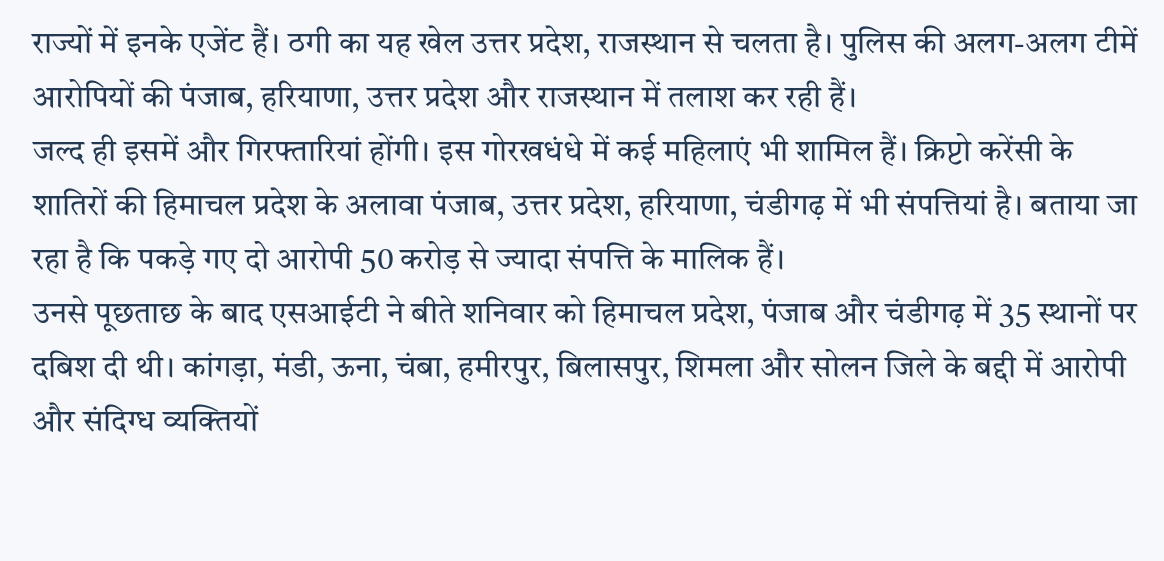राज्यों में इनके एजेंट हैं। ठगी का यह खेल उत्तर प्रदेश, राजस्थान से चलता है। पुलिस की अलग-अलग टीमें आरोपियों की पंजाब, हरियाणा, उत्तर प्रदेश और राजस्थान में तलाश कर रही हैं।
जल्द ही इसमें और गिरफ्तारियां होंगी। इस गोरखधंधे में कई महिलाएं भी शामिल हैं। क्रिप्टो करेंसी के शातिरों की हिमाचल प्रदेश के अलावा पंजाब, उत्तर प्रदेश, हरियाणा, चंडीगढ़ में भी संपत्तियां है। बताया जा रहा है कि पकड़े गए दो आरोपी 50 करोड़ से ज्यादा संपत्ति के मालिक हैं।
उनसे पूछताछ के बाद एसआईटी ने बीते शनिवार को हिमाचल प्रदेश, पंजाब और चंडीगढ़ में 35 स्थानों पर दबिश दी थी। कांगड़ा, मंडी, ऊना, चंबा, हमीरपुर, बिलासपुर, शिमला और सोलन जिले के बद्दी में आरोपी और संदिग्ध व्यक्तियों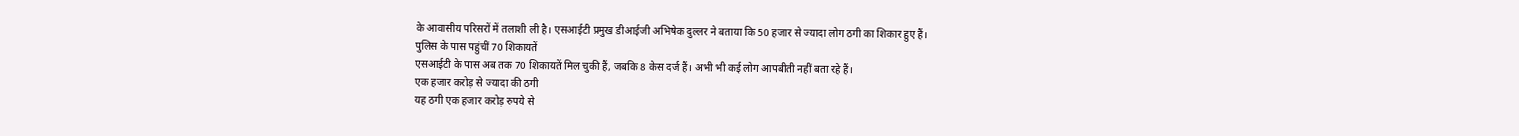के आवासीय परिसरों में तलाशी ली है। एसआईटी प्रमुख डीआईजी अभिषेक दुल्लर ने बताया कि 50 हजार से ज्यादा लोग ठगी का शिकार हुए हैं।
पुलिस के पास पहुंचीं 70 शिकायतें
एसआईटी के पास अब तक 70 शिकायतें मिल चुकी हैं, जबकि 8 केस दर्ज हैं। अभी भी कई लोग आपबीती नहीं बता रहे हैं।
एक हजार करोड़ से ज्यादा की ठगी
यह ठगी एक हजार करोड़ रुपये से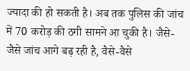ज्यादा की हो सकती है। अब तक पुलिस की जांच में 70 करोड़ की ठगी सामने आ चुकी है। जैसे-जैसे जांच आगे बढ़ रही है, वैसे-वैसे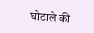घोटाले की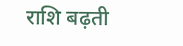राशि बढ़ती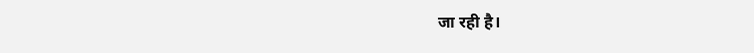जा रही है।